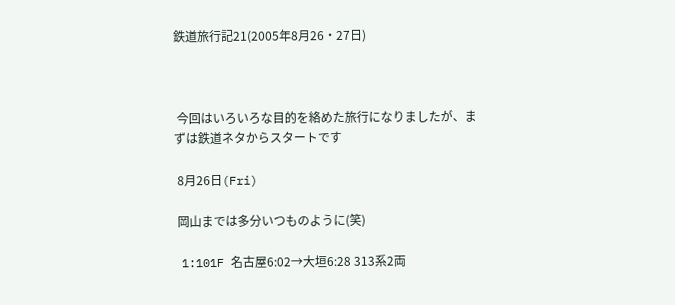鉄道旅行記21(2005年8月26・27日)



 今回はいろいろな目的を絡めた旅行になりましたが、まずは鉄道ネタからスタートです

 8月26日(Fri)

 岡山までは多分いつものように(笑)

 1:101F 名古屋6:02→大垣6:28 313系2両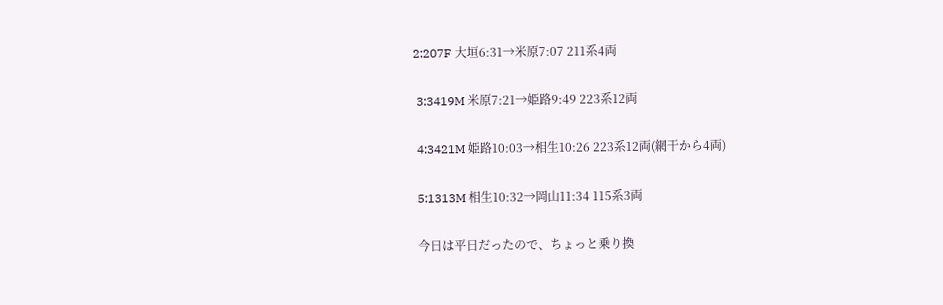2:207F 大垣6:31→米原7:07 211系4両

 3:3419M 米原7:21→姫路9:49 223系12両

 4:3421M 姫路10:03→相生10:26 223系12両(網干から4両)

 5:1313M 相生10:32→岡山11:34 115系3両

 今日は平日だったので、ちょっと乗り換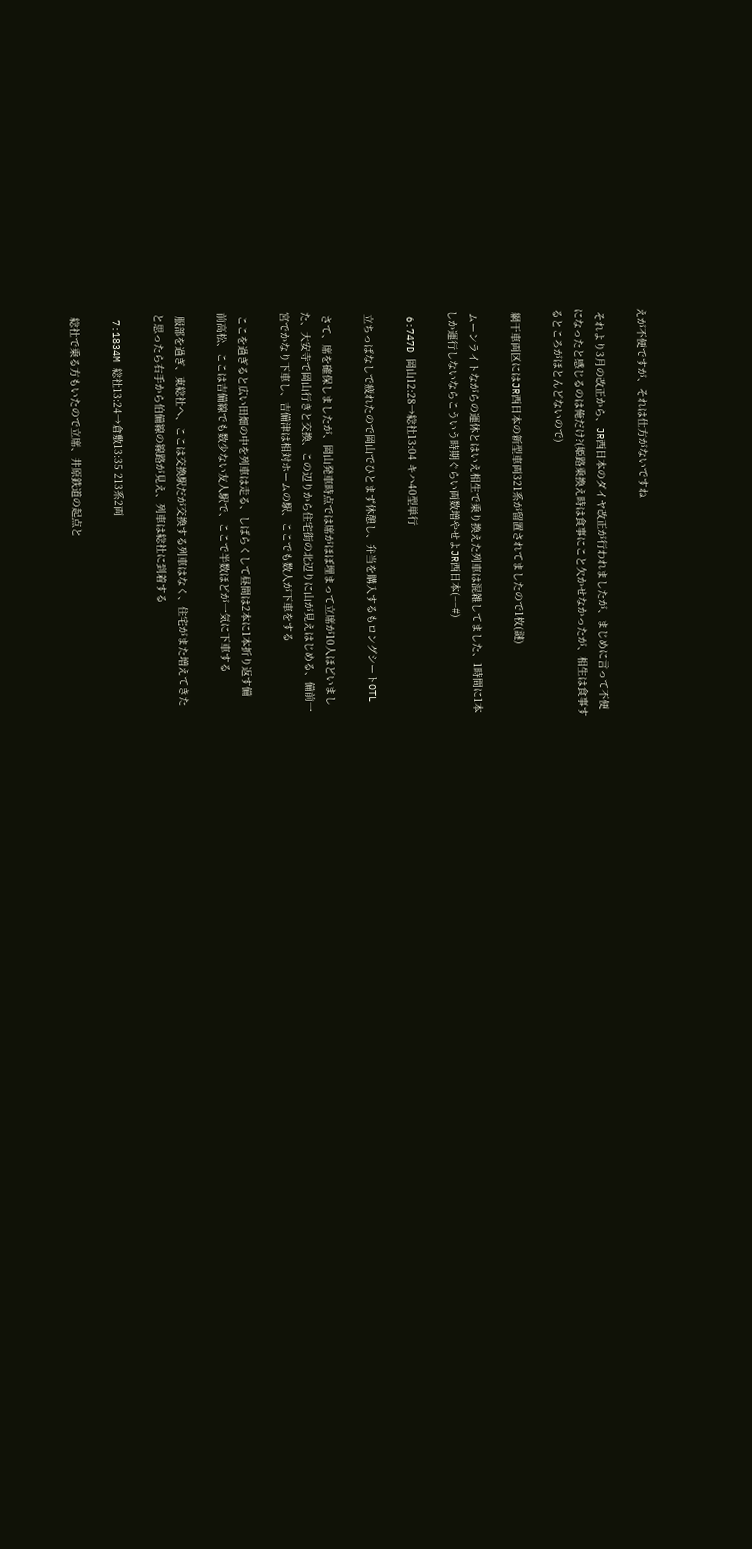えが不便ですが、それは仕方がないですね

 それより3月の改正から、JR西日本のダイヤ改正が行われましたが、まじめに言って不便
になったと感じるのは俺だけ?(姫路乗換え時は食事にこと欠かせなかったが、相生は食事す
るところがほとんどないので)

 網干車両区にはJR西日本の新型車両321系が留置されてましたので1枚(謎)

 ムーンライトながらの運休とはいえ相生で乗り換えた列車は混雑してました、1時間に1本
しか運行しないならこういう時期ぐらい両数増やせよJR西日本(−−#)

 6:747D 岡山12:28→総社13:04 キハ40型単行

 立ちっぱなしで疲れたので岡山でひとまず休憩し、弁当を購入するもロングシートOTL

 さて、席を確保しましたが、岡山発車時点では席がほぼ埋まって立席が10人ほどいまし
た、大安寺で岡山行きと交換、この辺りから住宅街の北辺りに山が見えはじめる、備前一
宮でかなり下車し、吉備津は相対ホームの駅、ここでも数人が下車をする

 ここを過ぎると広い田畑の中を列車は走る、しばらくして昼間は2本に1本折り返す備
前高松、ここは吉備線でも数少ない友人駅で、ここで半数ほどが一気に下車する

 服部を過ぎ、東総社へ、ここは交換駅だが交換する列車はなく、住宅がまた増えてきた
と思ったら右手から伯備線の線路が見え、列車は総社に到着する

 7:1834M 総社13:24→倉敷13:35 213系2両

 総社で乗る方もいたので立席、井原鉄道の起点と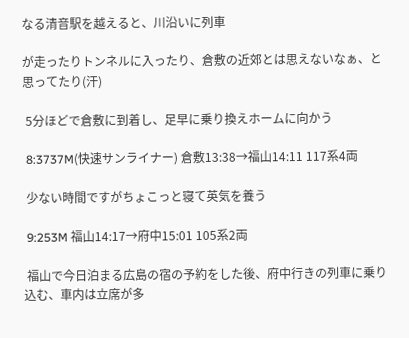なる清音駅を越えると、川沿いに列車

が走ったりトンネルに入ったり、倉敷の近郊とは思えないなぁ、と思ってたり(汗)

 5分ほどで倉敷に到着し、足早に乗り換えホームに向かう

 8:3737M(快速サンライナー) 倉敷13:38→福山14:11 117系4両

 少ない時間ですがちょこっと寝て英気を養う

 9:253M 福山14:17→府中15:01 105系2両

 福山で今日泊まる広島の宿の予約をした後、府中行きの列車に乗り込む、車内は立席が多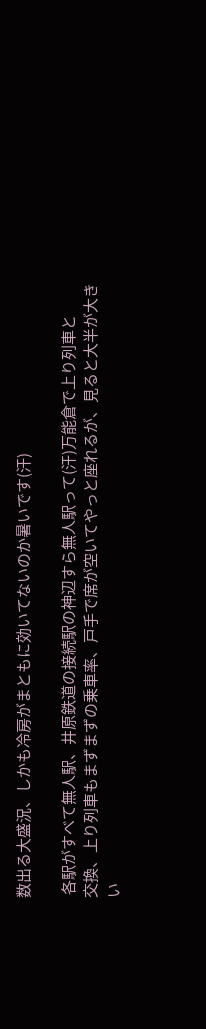数出る大盛況、しかも冷房がまともに効いてないのか暑いです(汗)

 各駅がすべて無人駅、井原鉄道の接続駅の神辺すら無人駅って(汗)万能倉で上り列車と
交換、上り列車もまずまずの乗車率、戸手で席が空いてやっと座れるが、見ると大半が大き
い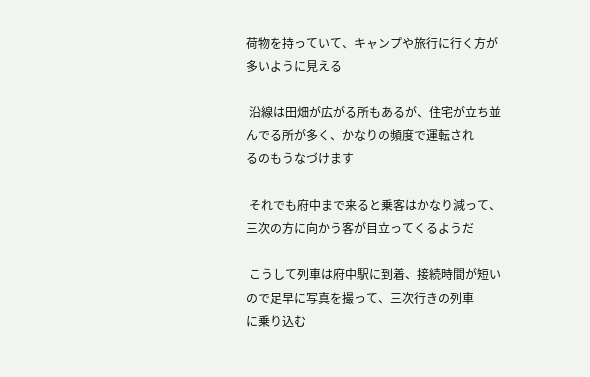荷物を持っていて、キャンプや旅行に行く方が多いように見える

 沿線は田畑が広がる所もあるが、住宅が立ち並んでる所が多く、かなりの頻度で運転され
るのもうなづけます

 それでも府中まで来ると乗客はかなり減って、三次の方に向かう客が目立ってくるようだ

 こうして列車は府中駅に到着、接続時間が短いので足早に写真を撮って、三次行きの列車
に乗り込む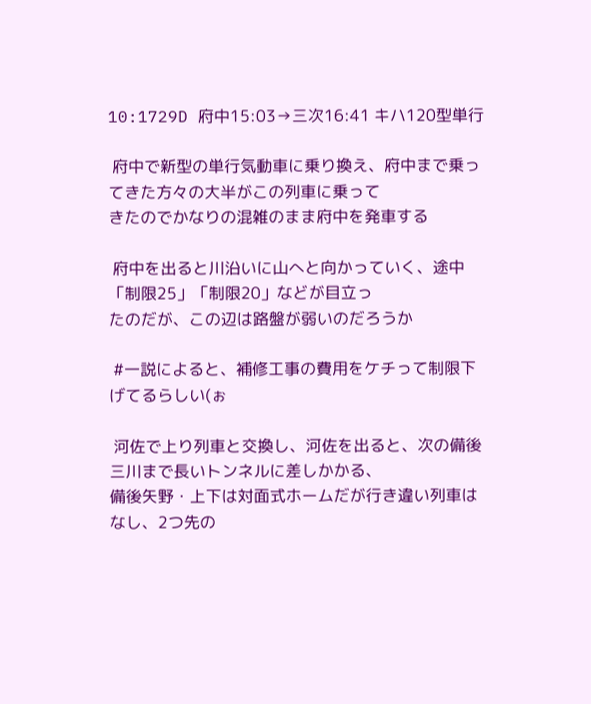10:1729D 府中15:03→三次16:41 キハ120型単行

 府中で新型の単行気動車に乗り換え、府中まで乗ってきた方々の大半がこの列車に乗って
きたのでかなりの混雑のまま府中を発車する

 府中を出ると川沿いに山へと向かっていく、途中「制限25」「制限20」などが目立っ
たのだが、この辺は路盤が弱いのだろうか

 #一説によると、補修工事の費用をケチって制限下げてるらしい(ぉ

 河佐で上り列車と交換し、河佐を出ると、次の備後三川まで長いトンネルに差しかかる、
備後矢野・上下は対面式ホームだが行き違い列車はなし、2つ先の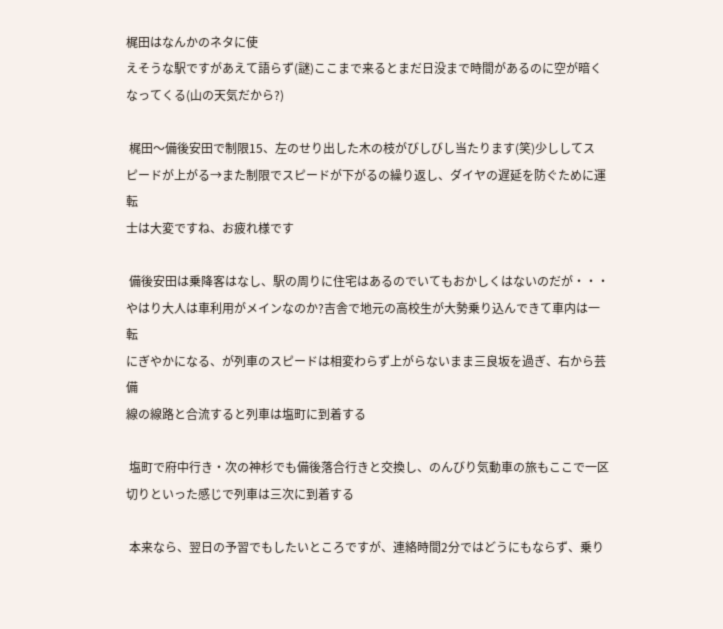梶田はなんかのネタに使
えそうな駅ですがあえて語らず(謎)ここまで来るとまだ日没まで時間があるのに空が暗く
なってくる(山の天気だから?)

 梶田〜備後安田で制限15、左のせり出した木の枝がびしびし当たります(笑)少ししてス
ピードが上がる→また制限でスピードが下がるの繰り返し、ダイヤの遅延を防ぐために運転
士は大変ですね、お疲れ様です

 備後安田は乗降客はなし、駅の周りに住宅はあるのでいてもおかしくはないのだが・・・
やはり大人は車利用がメインなのか?吉舎で地元の高校生が大勢乗り込んできて車内は一転
にぎやかになる、が列車のスピードは相変わらず上がらないまま三良坂を過ぎ、右から芸備
線の線路と合流すると列車は塩町に到着する

 塩町で府中行き・次の神杉でも備後落合行きと交換し、のんびり気動車の旅もここで一区
切りといった感じで列車は三次に到着する

 本来なら、翌日の予習でもしたいところですが、連絡時間2分ではどうにもならず、乗り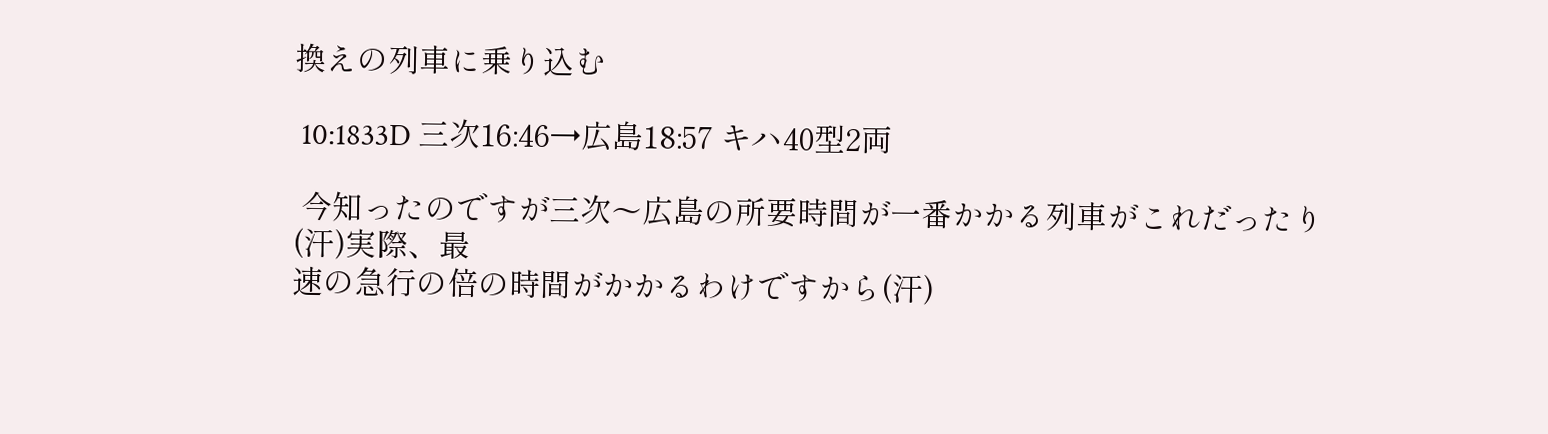換えの列車に乗り込む

 10:1833D 三次16:46→広島18:57 キハ40型2両

 今知ったのですが三次〜広島の所要時間が一番かかる列車がこれだったり(汗)実際、最
速の急行の倍の時間がかかるわけですから(汗)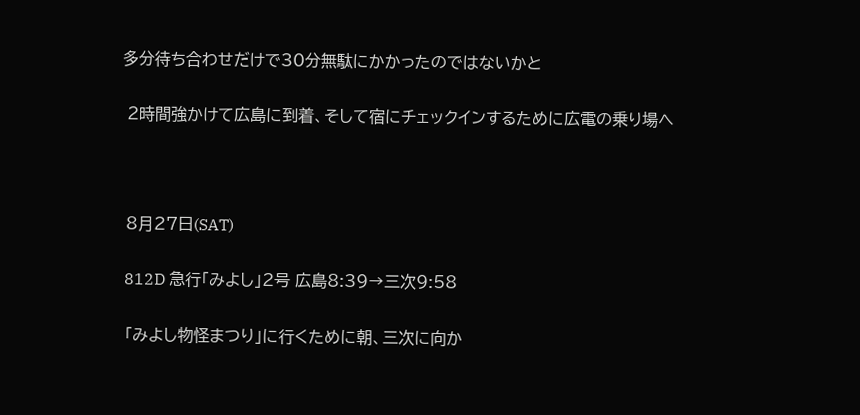多分待ち合わせだけで30分無駄にかかったのではないかと

 2時間強かけて広島に到着、そして宿にチェックインするために広電の乗り場へ



 8月27日(SAT)

 812D 急行「みよし」2号 広島8:39→三次9:58

 「みよし物怪まつり」に行くために朝、三次に向か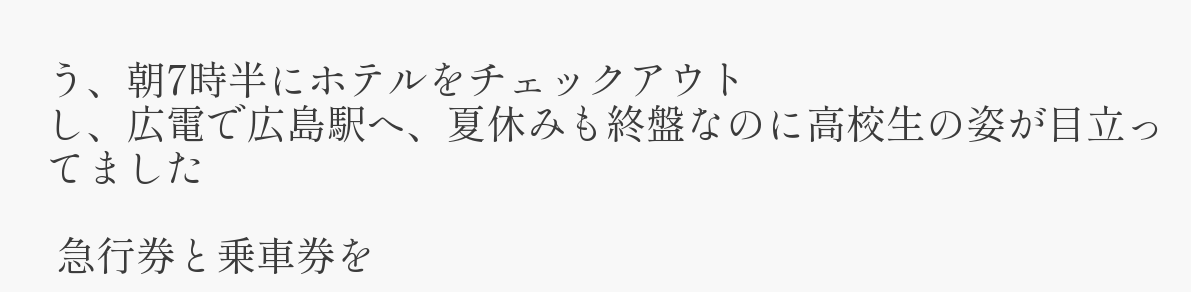う、朝7時半にホテルをチェックアウト
し、広電で広島駅へ、夏休みも終盤なのに高校生の姿が目立ってました

 急行券と乗車券を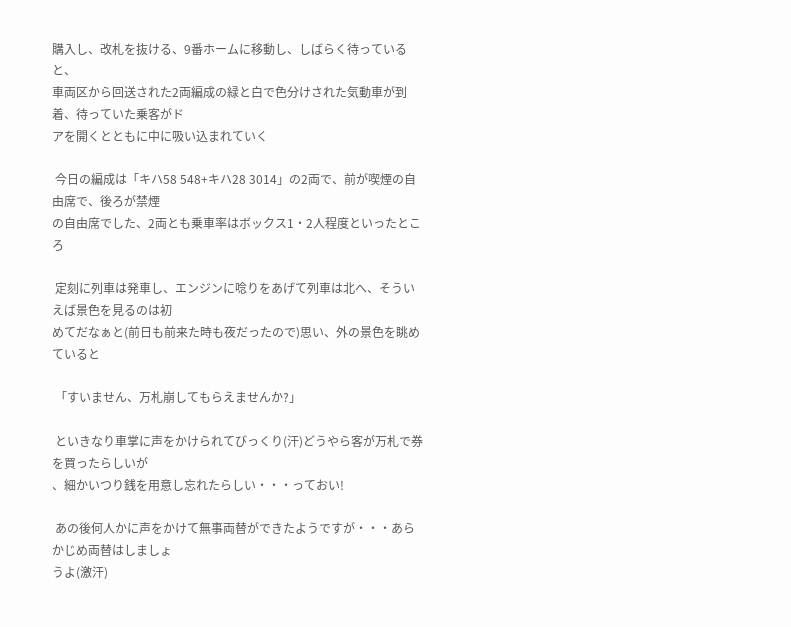購入し、改札を抜ける、9番ホームに移動し、しばらく待っていると、
車両区から回送された2両編成の緑と白で色分けされた気動車が到着、待っていた乗客がド
アを開くとともに中に吸い込まれていく

 今日の編成は「キハ58 548+キハ28 3014」の2両で、前が喫煙の自由席で、後ろが禁煙
の自由席でした、2両とも乗車率はボックス1・2人程度といったところ

 定刻に列車は発車し、エンジンに唸りをあげて列車は北へ、そういえば景色を見るのは初
めてだなぁと(前日も前来た時も夜だったので)思い、外の景色を眺めていると

 「すいません、万札崩してもらえませんか?」

 といきなり車掌に声をかけられてびっくり(汗)どうやら客が万札で券を買ったらしいが
、細かいつり銭を用意し忘れたらしい・・・っておい!

 あの後何人かに声をかけて無事両替ができたようですが・・・あらかじめ両替はしましょ
うよ(激汗)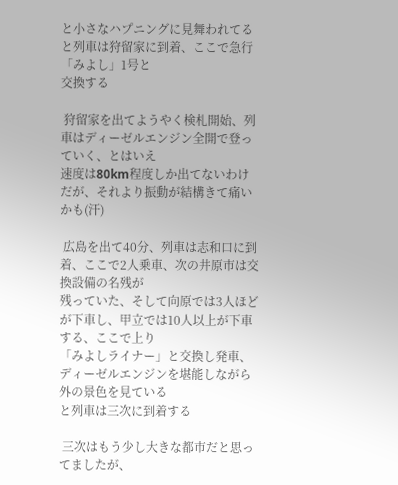と小さなハプニングに見舞われてると列車は狩留家に到着、ここで急行「みよし」1号と
交換する

 狩留家を出てようやく検札開始、列車はディーゼルエンジン全開で登っていく、とはいえ
速度は80km程度しか出てないわけだが、それより振動が結構きて痛いかも(汗)

 広島を出て40分、列車は志和口に到着、ここで2人乗車、次の井原市は交換設備の名残が
残っていた、そして向原では3人ほどが下車し、甲立では10人以上が下車する、ここで上り
「みよしライナー」と交換し発車、ディーゼルエンジンを堪能しながら外の景色を見ている
と列車は三次に到着する

 三次はもう少し大きな都市だと思ってましたが、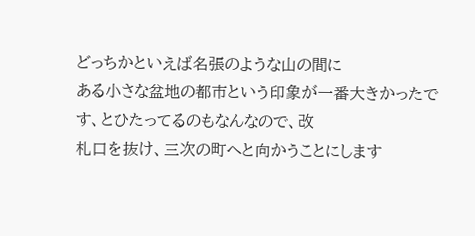どっちかといえば名張のような山の間に
ある小さな盆地の都市という印象が一番大きかったです、とひたってるのもなんなので、改
札口を抜け、三次の町へと向かうことにします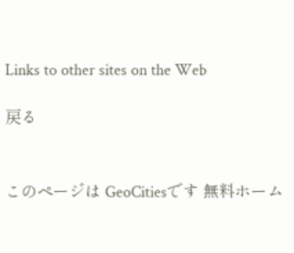Links to other sites on the Web

戻る


このページは GeoCitiesです 無料ホーム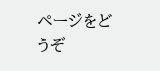ページをどうぞ